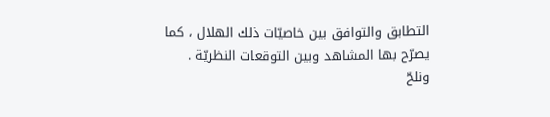التطابق والتوافق بين خاصيّات ذلك الهلال ، كما يصرّح بها المشاهد وبين التوقعات النظريّة .
ونلحّ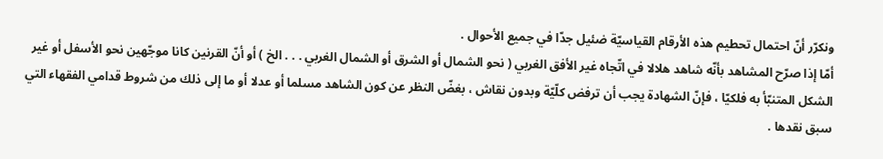ونكرّر أنّ احتمال تحطيم هذه الأرقام القياسيّة ضئيل جدّا في جميع الأحوال .
أمّا إذا صرّح المشاهد بأنّه شاهد هلالا في اتّجاه غير الأفق الغربي ( نحو الشمال أو الشرق أو الشمال الغربي . . . الخ ) أو أنّ القرنين كانا موجّهين نحو الأسفل أو غير الشكل المتنبّأ به فلكيّا ، فإنّ الشهادة يجب أن ترفض كلّيّة وبدون نقاش ، بغضّ النظر عن كون الشاهد مسلما أو عدلا أو ما إلى ذلك من شروط قدامي الفقهاء التي سبق نقدها .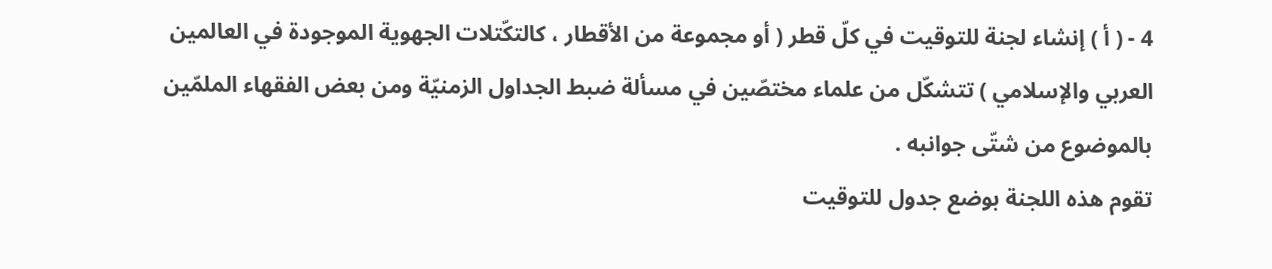4 - ( أ ) إنشاء لجنة للتوقيت في كلّ قطر ( أو مجموعة من الأقطار ، كالتكّتلات الجهوية الموجودة في العالمين العربي والإسلامي ) تتشكّل من علماء مختصّين في مسألة ضبط الجداول الزمنيّة ومن بعض الفقهاء الملمّين بالموضوع من شتّى جوانبه .
تقوم هذه اللجنة بوضع جدول للتوقيت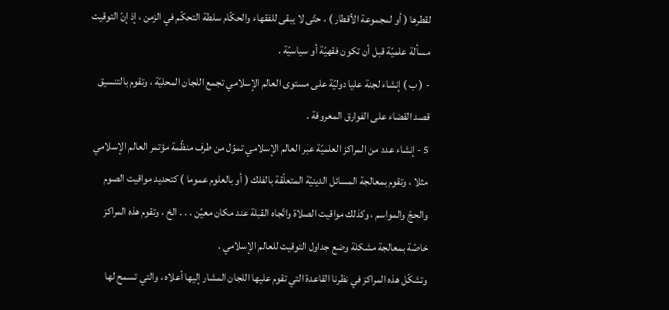لقطرها ( أو لمجموعة الأقطار ) ، حتّى لا يبقى للفقهاء والحكّام سلطة التحكّم في الزمن ، إذ إنّ التوقيت مسألة علميّة قبل أن تكون فقهيّة أو سياسيّة .
- ( ب ) إنشاء لجنة عليا دوليّة على مستوى العالم الإسلامي تجمع اللجان المحليّة ، وتقوم بالتنسيق قصد القضاء على الفوارق المعروفة .
5 - إنشاء عدد من المراكز العلميّة عبر العالم الإسلامي تموّل من طرف منظّمة مؤتمر العالم الإسلامي مثلا ، وتقوم بمعالجة المسائل الدينيّة المتعلّقة بالفلك ( أو بالعلوم عموما ) كتحديد مواقيت الصوم والحجّ والمواسم ، وكذلك مواقيت الصلاة واتّجاه القبلة عند مكان معيّن . . . الخ ، وتقوم هذه المراكز خاصّة بمعالجة مشكلة وضع جداول التوقيت للعالم الإسلامي .
وتشكّل هذه المراكز في نظرنا القاعدة التي تقوم عليها اللجان المشار إليها أعلاه ، والتي تسمح لها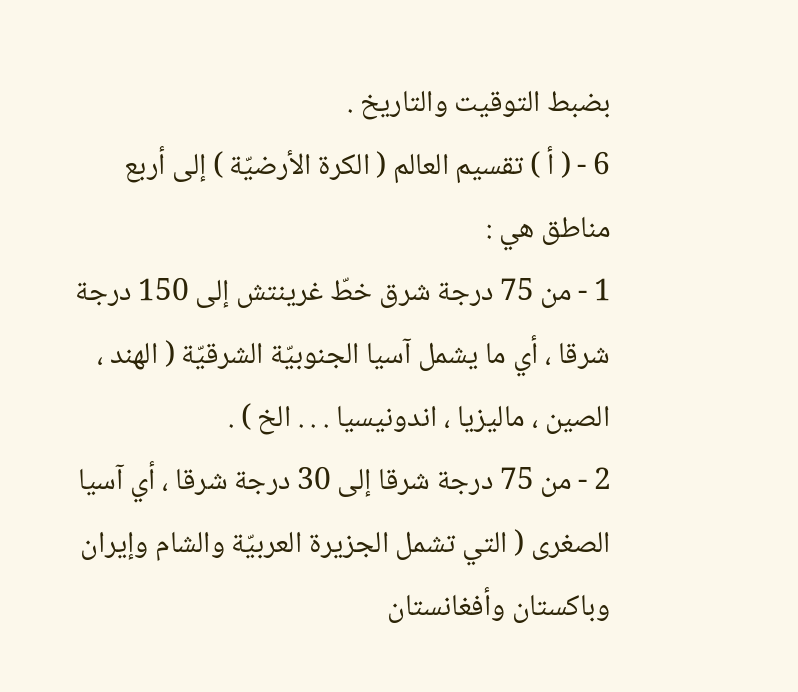بضبط التوقيت والتاريخ .
6 - ( أ ) تقسيم العالم ( الكرة الأرضيّة ) إلى أربع مناطق هي :
1 - من 75 درجة شرق خطّ غرينتش إلى 150 درجة شرقا ، أي ما يشمل آسيا الجنوبيّة الشرقيّة ( الهند ، الصين ، ماليزيا ، اندونيسيا . . . الخ ) .
2 - من 75 درجة شرقا إلى 30 درجة شرقا ، أي آسيا الصغرى ( التي تشمل الجزيرة العربيّة والشام وإيران وباكستان وأفغانستان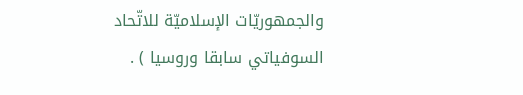والجمهوريّات الإسلاميّة للاتّحاد السوفياتي سابقا وروسيا ) .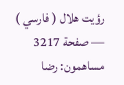رؤيت هلال ( فارسي ) — صفحة 3217
مساهمون: رضا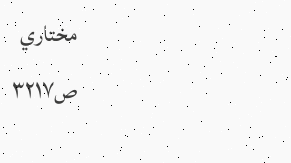مختاري
ص٣٢١٧